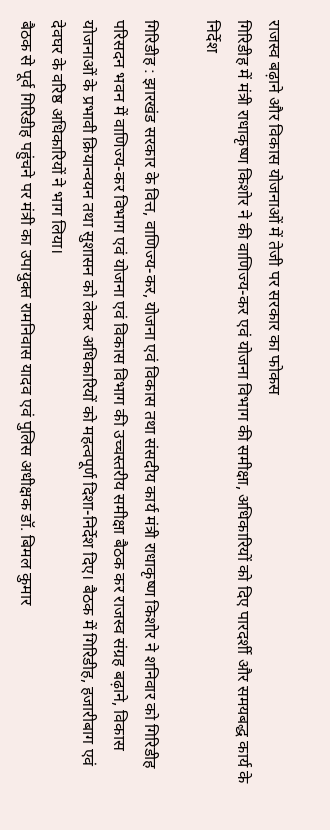राजस्व बढ़ाने और विकास योजनाओं में तेजी पर सरकार का फोकस
गिरिडीह में मंत्री राधाकृष्ण किशोर ने की वाणिज्य-कर एवं योजना विभाग की समीक्षा, अधिकारियों को दिए पारदर्शी और समयबद्ध कार्य के निर्देश

गिरिडीह : झारखंड सरकार के वित्त, वाणिज्य-कर, योजना एवं विकास तथा संसदीय कार्य मंत्री राधाकृष्ण किशोर ने शनिवार को गिरिडीह परिसदन भवन में वाणिज्य-कर विभाग एवं योजना एवं विकास विभाग की उच्चस्तरीय समीक्षा बैठक कर राजस्व संग्रह बढ़ाने, विकास योजनाओं के प्रभावी क्रियान्वयन तथा सुशासन को लेकर अधिकारियों को महत्वपूर्ण दिशा-निर्देश दिए। बैठक में गिरिडीह, हजारीबाग एवं देवघर के वरिष्ठ अधिकारियों ने भाग लिया।
बैठक से पूर्व गिरिडीह पहुंचने पर मंत्री का उपायुक्त रामनिवास यादव एवं पुलिस अधीक्षक डॉ. बिमल कुमार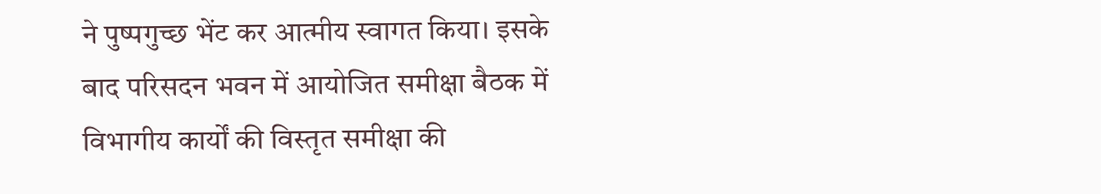ने पुष्पगुच्छ भेंट कर आत्मीय स्वागत किया। इसके बाद परिसदन भवन में आयोजित समीक्षा बैठक में विभागीय कार्यों की विस्तृत समीक्षा की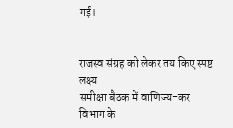गई।


राजस्व संग्रह को लेकर तय किए स्पष्ट लक्ष्य
समीक्षा बैठक में वाणिज्य-कर विभाग के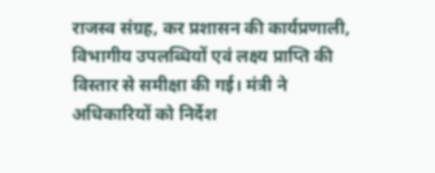राजस्व संग्रह, कर प्रशासन की कार्यप्रणाली, विभागीय उपलब्धियों एवं लक्ष्य प्राप्ति की विस्तार से समीक्षा की गई। मंत्री ने अधिकारियों को निर्देश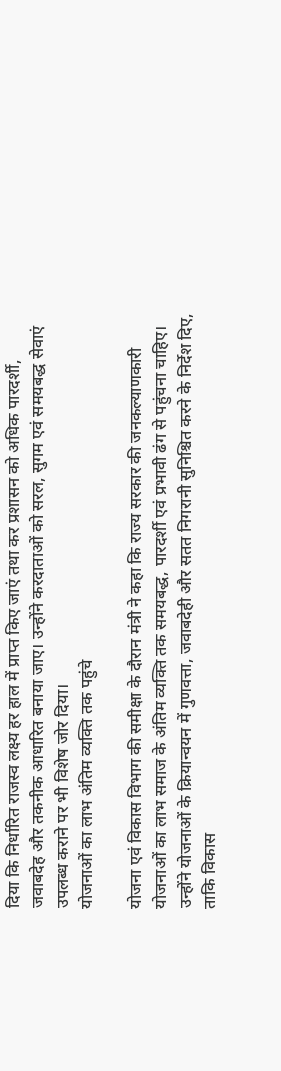दिया कि निर्धारित राजस्व लक्ष्य हर हाल में प्राप्त किए जाएं तथा कर प्रशासन को अधिक पारदर्शी, जवाबदेह और तकनीक आधारित बनाया जाए। उन्होंने करदाताओं को सरल, सुगम एवं समयबद्ध सेवाएं उपलब्ध कराने पर भी विशेष जोर दिया।
योजनाओं का लाभ अंतिम व्यक्ति तक पहुंचे

योजना एवं विकास विभाग की समीक्षा के दौरान मंत्री ने कहा कि राज्य सरकार की जनकल्याणकारी योजनाओं का लाभ समाज के अंतिम व्यक्ति तक समयबद्ध, पारदर्शी एवं प्रभावी ढंग से पहुंचना चाहिए। उन्होंने योजनाओं के क्रियान्वयन में गुणवत्ता, जवाबदेही और सतत निगरानी सुनिश्चित करने के निर्देश दिए, ताकि विकास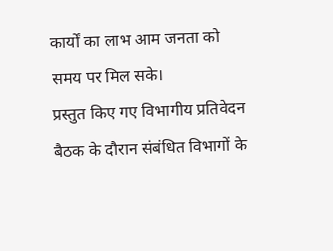कार्यों का लाभ आम जनता को समय पर मिल सके।
प्रस्तुत किए गए विभागीय प्रतिवेदन
बैठक के दौरान संबंधित विभागों के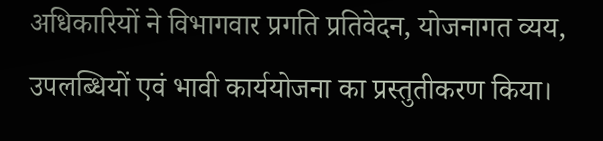अधिकारियों ने विभागवार प्रगति प्रतिवेदन, योजनागत व्यय, उपलब्धियों एवं भावी कार्ययोजना का प्रस्तुतीकरण किया।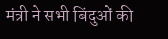मंत्री ने सभी बिंदुओं की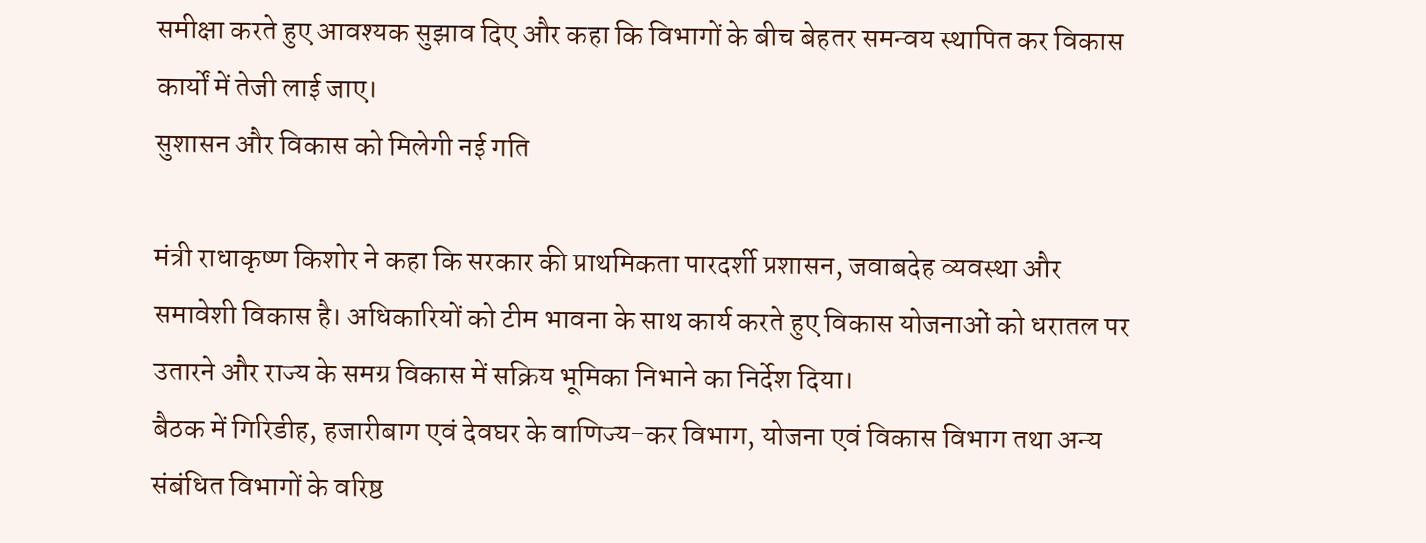समीक्षा करते हुए आवश्यक सुझाव दिए और कहा कि विभागों के बीच बेहतर समन्वय स्थापित कर विकास कार्यों में तेजी लाई जाए।
सुशासन और विकास को मिलेगी नई गति

मंत्री राधाकृष्ण किशोर ने कहा कि सरकार की प्राथमिकता पारदर्शी प्रशासन, जवाबदेह व्यवस्था और समावेशी विकास है। अधिकारियों को टीम भावना के साथ कार्य करते हुए विकास योजनाओं को धरातल पर उतारने और राज्य के समग्र विकास में सक्रिय भूमिका निभाने का निर्देश दिया।
बैठक में गिरिडीह, हजारीबाग एवं देवघर के वाणिज्य-कर विभाग, योजना एवं विकास विभाग तथा अन्य संबंधित विभागों के वरिष्ठ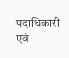पदाधिकारी एवं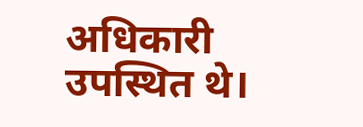अधिकारी उपस्थित थे।